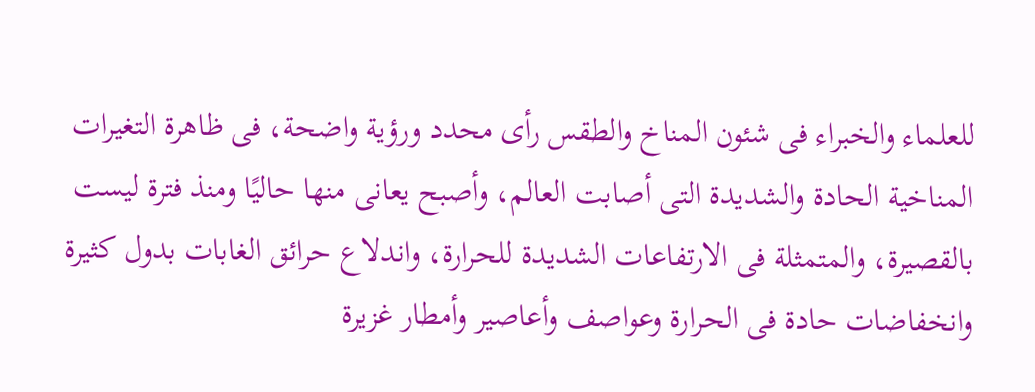للعلماء والخبراء فى شئون المناخ والطقس رأى محدد ورؤية واضحة، فى ظاهرة التغيرات المناخية الحادة والشديدة التى أصابت العالم، وأصبح يعانى منها حاليًا ومنذ فترة ليست بالقصيرة، والمتمثلة فى الارتفاعات الشديدة للحرارة، واندلاع حرائق الغابات بدول كثيرة وانخفاضات حادة فى الحرارة وعواصف وأعاصير وأمطار غزيرة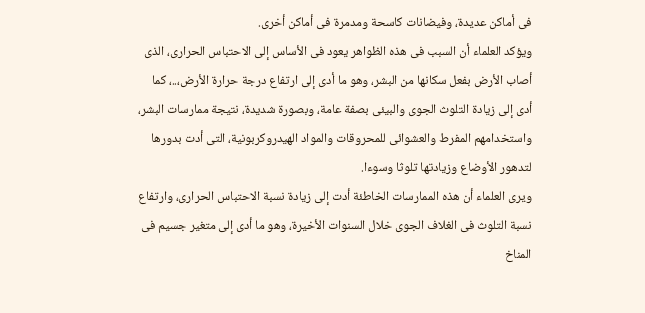فى أماكن عديدة، وفيضانات كاسحة ومدمرة فى أماكن أخرى.
ويؤكد العلماء أن السبب فى هذه الظواهر يعود فى الأساس إلى الاحتباس الحرارى، الذى أصاب الأرض بفعل سكانها من البشر، وهو ما أدى إلى ارتفاع درجة حرارة الأرض،..، كما أدى إلى زيادة التلوث الجوى والبيئى بصفة عامة، وبصورة شديدة، نتيجة ممارسات البشر، واستخدامهم المفرط والعشوائى للمحروقات والمواد الهيدروكربونية، التى أدت بدورها لتدهور الأوضاع وزيادتها تلوثا وسوءا.
ويرى العلماء أن هذه الممارسات الخاطئة أدت إلى زيادة نسبة الاحتباس الحرارى، وارتفاع نسبة التلوث فى الغلاف الجوى خلال السنوات الأخيرة، وهو ما أدى إلى متغير جسيم فى المناخ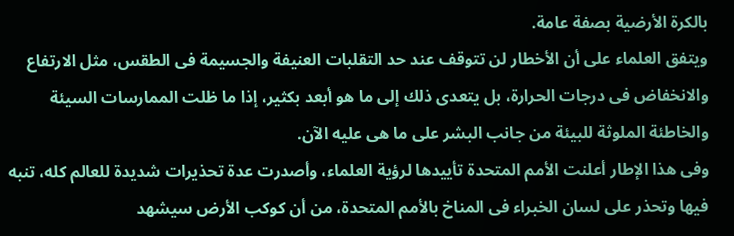بالكرة الأرضية بصفة عامة.
ويتفق العلماء على أن الأخطار لن تتوقف عند حد التقلبات العنيفة والجسيمة فى الطقس، مثل الارتفاع والانخفاض فى درجات الحرارة، بل يتعدى ذلك إلى ما هو أبعد بكثير، إذا ما ظلت الممارسات السيئة والخاطئة الملوثة للبيئة من جانب البشر على ما هى عليه الآن.
وفى هذا الإطار أعلنت الأمم المتحدة تأييدها لرؤية العلماء، وأصدرت عدة تحذيرات شديدة للعالم كله، تنبه فيها وتحذر على لسان الخبراء فى المناخ بالأمم المتحدة، من أن كوكب الأرض سيشهد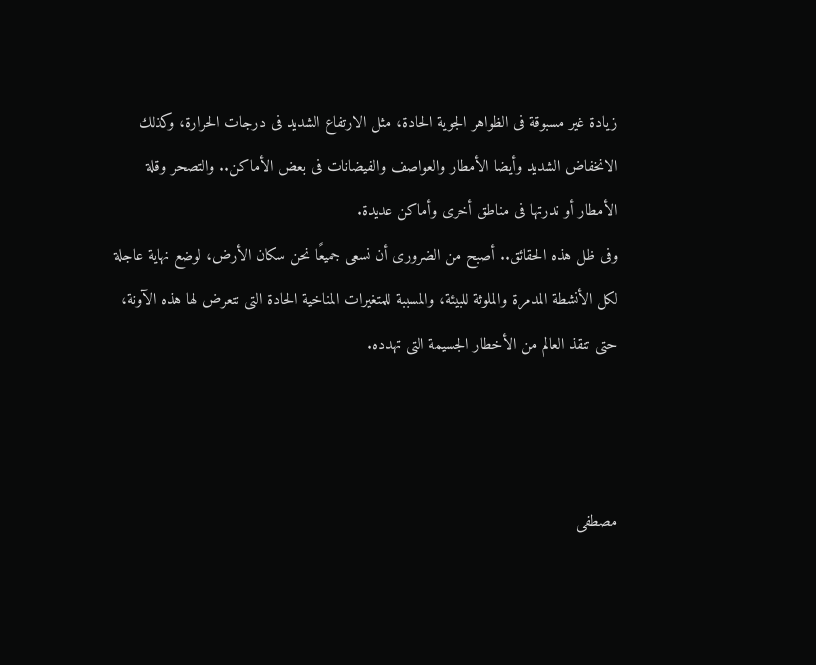زيادة غير مسبوقة فى الظواهر الجوية الحادة، مثل الارتفاع الشديد فى درجات الحرارة، وكذلك الانخفاض الشديد وأيضا الأمطار والعواصف والفيضانات فى بعض الأماكن.. والتصحر وقلة الأمطار أو ندرتها فى مناطق أخرى وأماكن عديدة.
وفى ظل هذه الحقائق.. أصبح من الضرورى أن نسعى جميعًا نحن سكان الأرض، لوضع نهاية عاجلة لكل الأنشطة المدمرة والملوثة للبيئة، والمسببة للمتغيرات المناخية الحادة التى نتعرض لها هذه الآونة، حتى تنقذ العالم من الأخطار الجسيمة التى تهدده.



مصطفى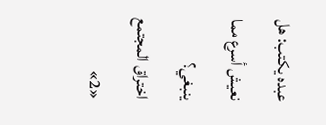عبده يكتب: هل نعيش أسرع مما ينبغي؟
اختراق المجتمع «2»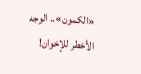«الكمون».. الوجه الأخطر للإخوان!